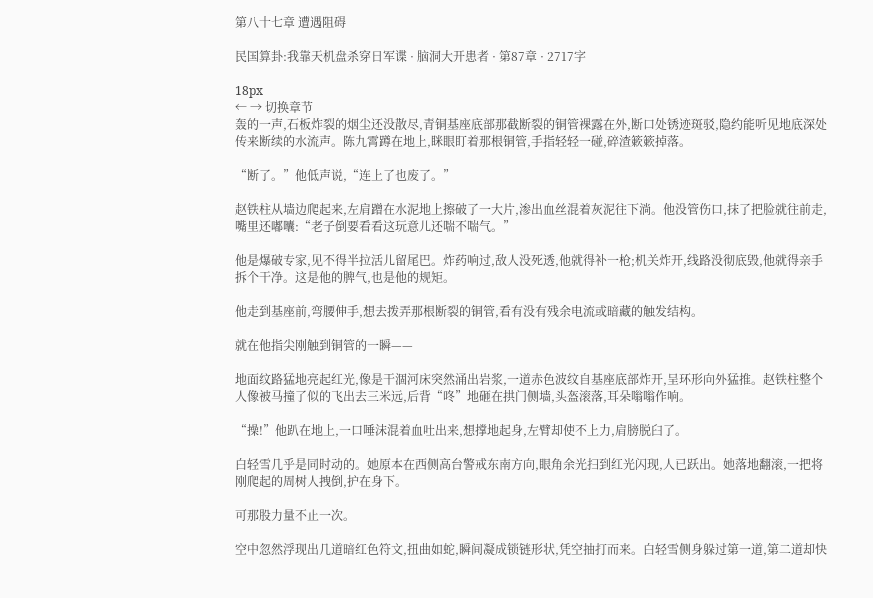第八十七章 遭遇阻碍

民国算卦:我靠天机盘杀穿日军谍 · 脑洞大开患者 · 第87章 · 2717字

18px
← → 切换章节
轰的一声,石板炸裂的烟尘还没散尽,青铜基座底部那截断裂的铜管裸露在外,断口处锈迹斑驳,隐约能听见地底深处传来断续的水流声。陈九霄蹲在地上,眯眼盯着那根铜管,手指轻轻一碰,碎渣簌簌掉落。

“断了。”他低声说,“连上了也废了。”

赵铁柱从墙边爬起来,左肩蹭在水泥地上擦破了一大片,渗出血丝混着灰泥往下淌。他没管伤口,抹了把脸就往前走,嘴里还嘟囔:“老子倒要看看这玩意儿还喘不喘气。”

他是爆破专家,见不得半拉活儿留尾巴。炸药响过,敌人没死透,他就得补一枪;机关炸开,线路没彻底毁,他就得亲手拆个干净。这是他的脾气,也是他的规矩。

他走到基座前,弯腰伸手,想去拨弄那根断裂的铜管,看有没有残余电流或暗藏的触发结构。

就在他指尖刚触到铜管的一瞬——

地面纹路猛地亮起红光,像是干涸河床突然涌出岩浆,一道赤色波纹自基座底部炸开,呈环形向外猛推。赵铁柱整个人像被马撞了似的飞出去三米远,后背“咚”地砸在拱门侧墙,头盔滚落,耳朵嗡嗡作响。

“操!”他趴在地上,一口唾沫混着血吐出来,想撑地起身,左臂却使不上力,肩膀脱臼了。

白轻雪几乎是同时动的。她原本在西侧高台警戒东南方向,眼角余光扫到红光闪现,人已跃出。她落地翻滚,一把将刚爬起的周树人拽倒,护在身下。

可那股力量不止一次。

空中忽然浮现出几道暗红色符文,扭曲如蛇,瞬间凝成锁链形状,凭空抽打而来。白轻雪侧身躲过第一道,第二道却快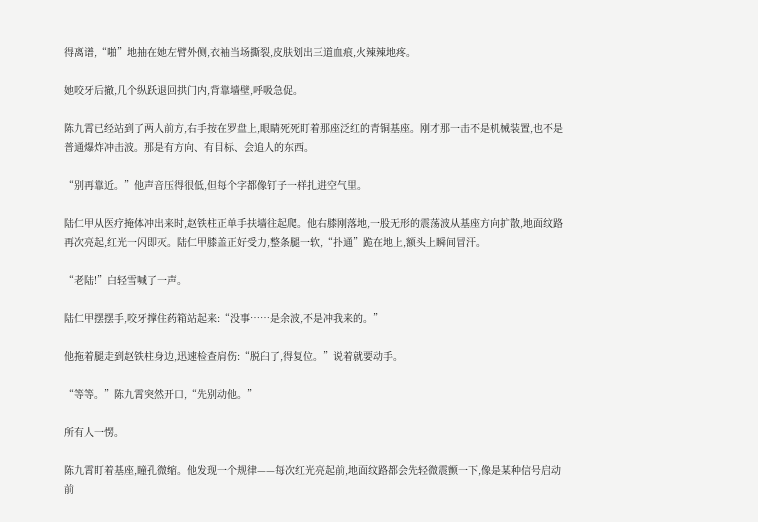得离谱,“啪”地抽在她左臂外侧,衣袖当场撕裂,皮肤划出三道血痕,火辣辣地疼。

她咬牙后撤,几个纵跃退回拱门内,背靠墙壁,呼吸急促。

陈九霄已经站到了两人前方,右手按在罗盘上,眼睛死死盯着那座泛红的青铜基座。刚才那一击不是机械装置,也不是普通爆炸冲击波。那是有方向、有目标、会追人的东西。

“别再靠近。”他声音压得很低,但每个字都像钉子一样扎进空气里。

陆仁甲从医疗掩体冲出来时,赵铁柱正单手扶墙往起爬。他右膝刚落地,一股无形的震荡波从基座方向扩散,地面纹路再次亮起,红光一闪即灭。陆仁甲膝盖正好受力,整条腿一软,“扑通”跪在地上,额头上瞬间冒汗。

“老陆!”白轻雪喊了一声。

陆仁甲摆摆手,咬牙撑住药箱站起来:“没事……是余波,不是冲我来的。”

他拖着腿走到赵铁柱身边,迅速检查肩伤:“脱臼了,得复位。”说着就要动手。

“等等。”陈九霄突然开口,“先别动他。”

所有人一愣。

陈九霄盯着基座,瞳孔微缩。他发现一个规律——每次红光亮起前,地面纹路都会先轻微震颤一下,像是某种信号启动前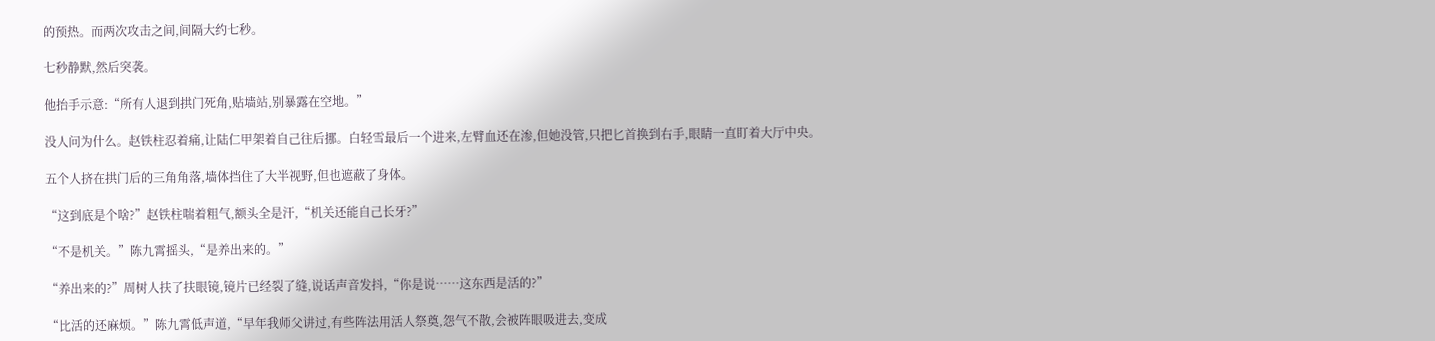的预热。而两次攻击之间,间隔大约七秒。

七秒静默,然后突袭。

他抬手示意:“所有人退到拱门死角,贴墙站,别暴露在空地。”

没人问为什么。赵铁柱忍着痛,让陆仁甲架着自己往后挪。白轻雪最后一个进来,左臂血还在渗,但她没管,只把匕首换到右手,眼睛一直盯着大厅中央。

五个人挤在拱门后的三角角落,墙体挡住了大半视野,但也遮蔽了身体。

“这到底是个啥?”赵铁柱喘着粗气,额头全是汗,“机关还能自己长牙?”

“不是机关。”陈九霄摇头,“是养出来的。”

“养出来的?”周树人扶了扶眼镜,镜片已经裂了缝,说话声音发抖,“你是说……这东西是活的?”

“比活的还麻烦。”陈九霄低声道,“早年我师父讲过,有些阵法用活人祭奠,怨气不散,会被阵眼吸进去,变成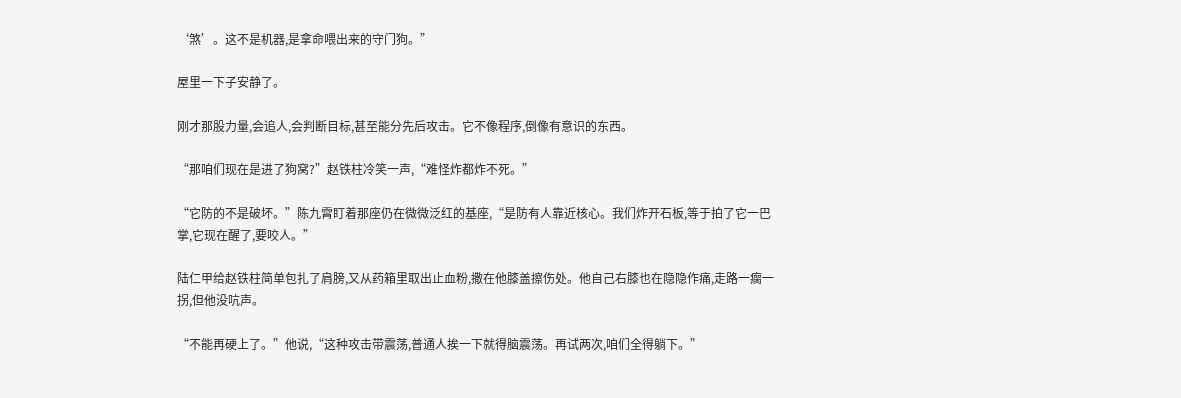‘煞’。这不是机器,是拿命喂出来的守门狗。”

屋里一下子安静了。

刚才那股力量,会追人,会判断目标,甚至能分先后攻击。它不像程序,倒像有意识的东西。

“那咱们现在是进了狗窝?”赵铁柱冷笑一声,“难怪炸都炸不死。”

“它防的不是破坏。”陈九霄盯着那座仍在微微泛红的基座,“是防有人靠近核心。我们炸开石板,等于拍了它一巴掌,它现在醒了,要咬人。”

陆仁甲给赵铁柱简单包扎了肩膀,又从药箱里取出止血粉,撒在他膝盖擦伤处。他自己右膝也在隐隐作痛,走路一瘸一拐,但他没吭声。

“不能再硬上了。”他说,“这种攻击带震荡,普通人挨一下就得脑震荡。再试两次,咱们全得躺下。”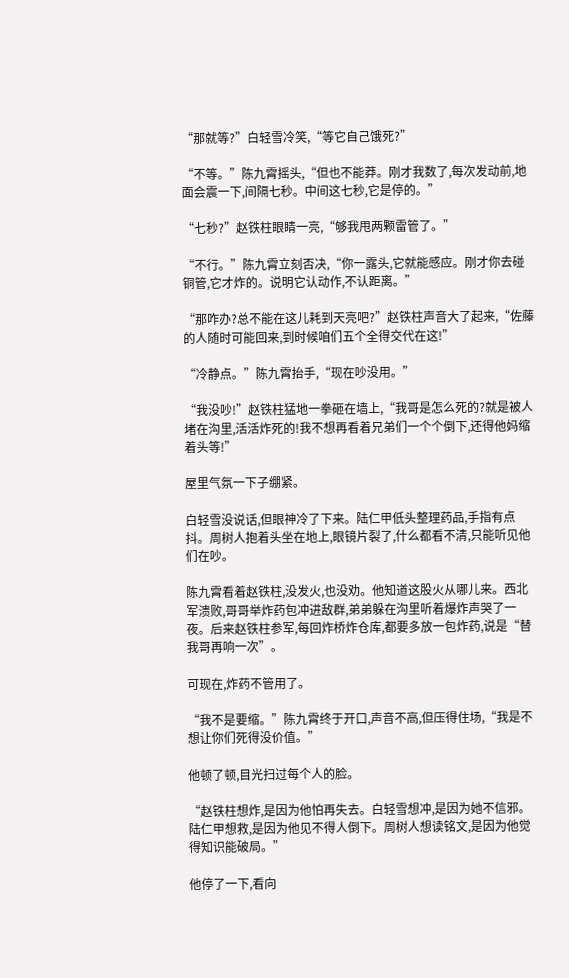“那就等?”白轻雪冷笑,“等它自己饿死?”

“不等。”陈九霄摇头,“但也不能莽。刚才我数了,每次发动前,地面会震一下,间隔七秒。中间这七秒,它是停的。”

“七秒?”赵铁柱眼睛一亮,“够我甩两颗雷管了。”

“不行。”陈九霄立刻否决,“你一露头,它就能感应。刚才你去碰铜管,它才炸的。说明它认动作,不认距离。”

“那咋办?总不能在这儿耗到天亮吧?”赵铁柱声音大了起来,“佐藤的人随时可能回来,到时候咱们五个全得交代在这!”

“冷静点。”陈九霄抬手,“现在吵没用。”

“我没吵!”赵铁柱猛地一拳砸在墙上,“我哥是怎么死的?就是被人堵在沟里,活活炸死的!我不想再看着兄弟们一个个倒下,还得他妈缩着头等!”

屋里气氛一下子绷紧。

白轻雪没说话,但眼神冷了下来。陆仁甲低头整理药品,手指有点抖。周树人抱着头坐在地上,眼镜片裂了,什么都看不清,只能听见他们在吵。

陈九霄看着赵铁柱,没发火,也没劝。他知道这股火从哪儿来。西北军溃败,哥哥举炸药包冲进敌群,弟弟躲在沟里听着爆炸声哭了一夜。后来赵铁柱参军,每回炸桥炸仓库,都要多放一包炸药,说是“替我哥再响一次”。

可现在,炸药不管用了。

“我不是要缩。”陈九霄终于开口,声音不高,但压得住场,“我是不想让你们死得没价值。”

他顿了顿,目光扫过每个人的脸。

“赵铁柱想炸,是因为他怕再失去。白轻雪想冲,是因为她不信邪。陆仁甲想救,是因为他见不得人倒下。周树人想读铭文,是因为他觉得知识能破局。”

他停了一下,看向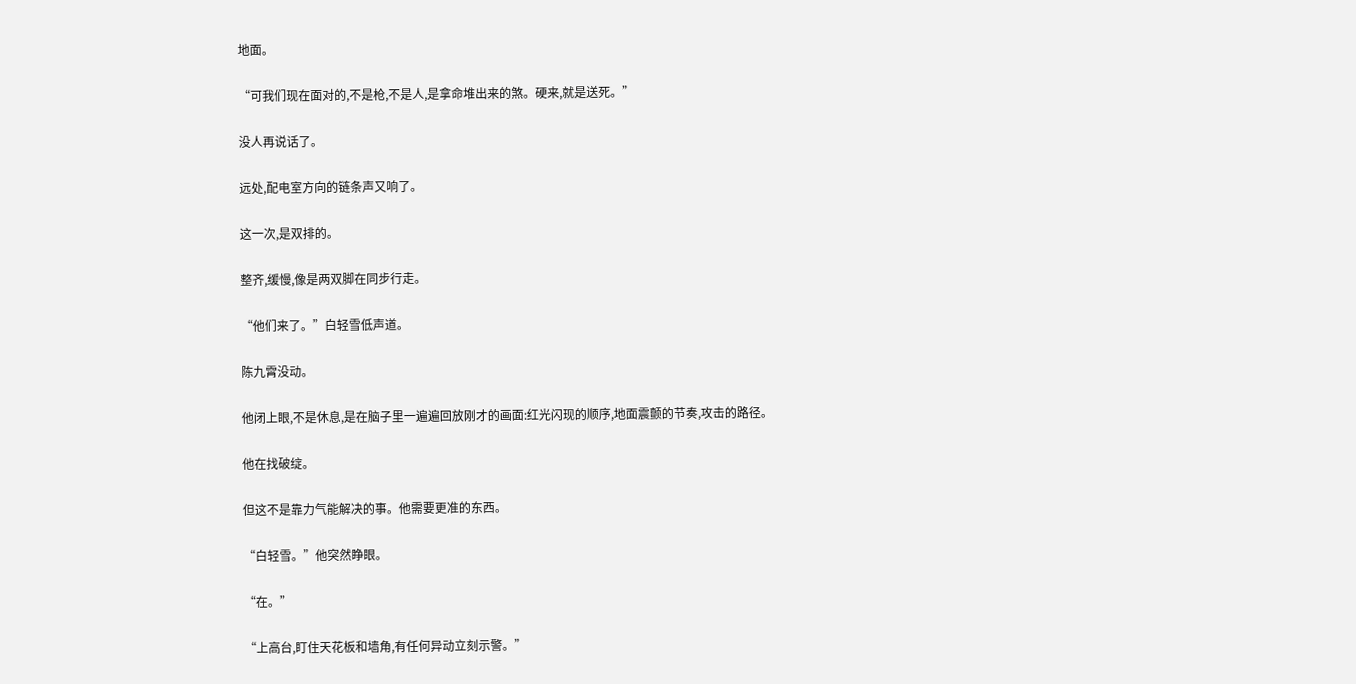地面。

“可我们现在面对的,不是枪,不是人,是拿命堆出来的煞。硬来,就是送死。”

没人再说话了。

远处,配电室方向的链条声又响了。

这一次,是双排的。

整齐,缓慢,像是两双脚在同步行走。

“他们来了。”白轻雪低声道。

陈九霄没动。

他闭上眼,不是休息,是在脑子里一遍遍回放刚才的画面:红光闪现的顺序,地面震颤的节奏,攻击的路径。

他在找破绽。

但这不是靠力气能解决的事。他需要更准的东西。

“白轻雪。”他突然睁眼。

“在。”

“上高台,盯住天花板和墙角,有任何异动立刻示警。”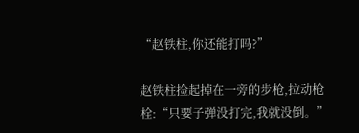“赵铁柱,你还能打吗?”

赵铁柱捡起掉在一旁的步枪,拉动枪栓:“只要子弹没打完,我就没倒。”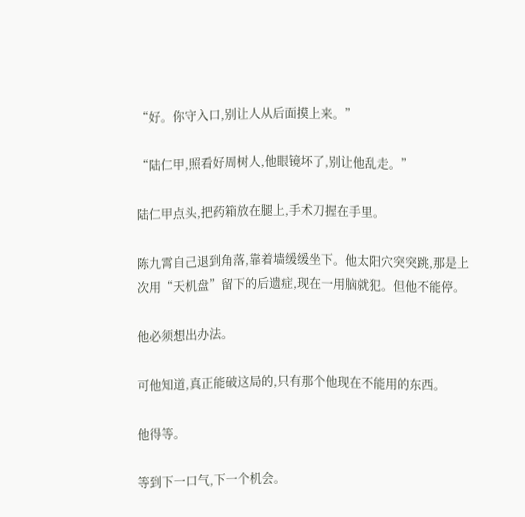“好。你守入口,别让人从后面摸上来。”

“陆仁甲,照看好周树人,他眼镜坏了,别让他乱走。”

陆仁甲点头,把药箱放在腿上,手术刀握在手里。

陈九霄自己退到角落,靠着墙缓缓坐下。他太阳穴突突跳,那是上次用“天机盘”留下的后遗症,现在一用脑就犯。但他不能停。

他必须想出办法。

可他知道,真正能破这局的,只有那个他现在不能用的东西。

他得等。

等到下一口气,下一个机会。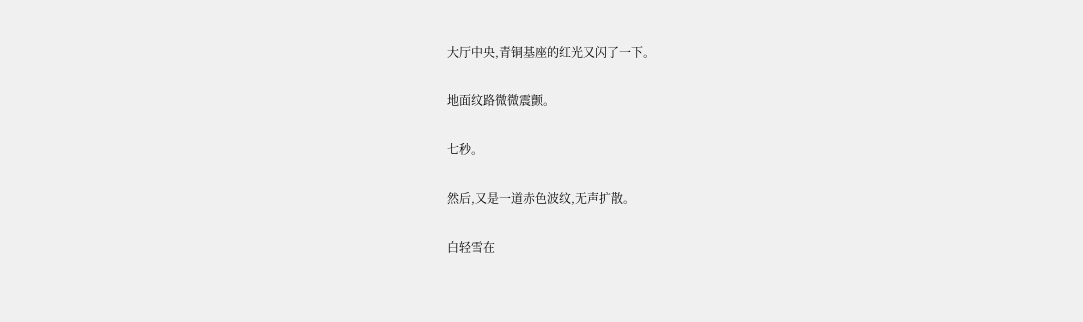大厅中央,青铜基座的红光又闪了一下。

地面纹路微微震颤。

七秒。

然后,又是一道赤色波纹,无声扩散。

白轻雪在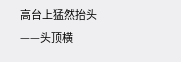高台上猛然抬头——头顶横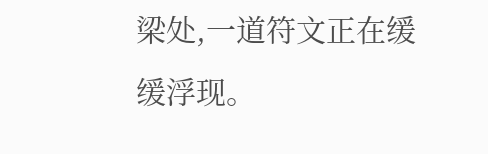梁处,一道符文正在缓缓浮现。